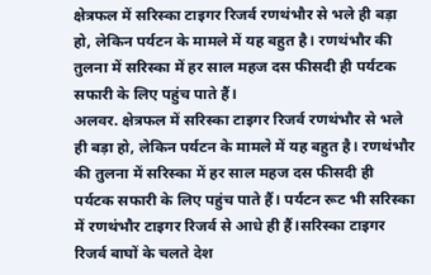क्षेत्रफल में सरिस्का टाइगर रिजर्व रणथंभौर से भले ही बड़ा हो, लेकिन पर्यटन के मामले में यह बहुत है। रणथंभौर की तुलना में सरिस्का में हर साल महज दस फीसदी ही पर्यटक सफारी के लिए पहुंच पाते हैं।
अलवर. क्षेत्रफल में सरिस्का टाइगर रिजर्व रणथंभौर से भले ही बड़ा हो, लेकिन पर्यटन के मामले में यह बहुत है। रणथंभौर की तुलना में सरिस्का में हर साल महज दस फीसदी ही पर्यटक सफारी के लिए पहुंच पाते हैं। पर्यटन रूट भी सरिस्का में रणथंभौर टाइगर रिजर्व से आधे ही हैं।सरिस्का टाइगर रिजर्व बाघों के चलते देश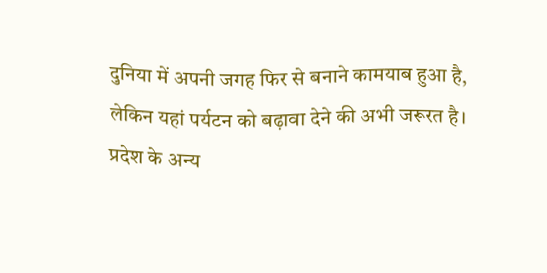दुनिया में अपनी जगह फिर से बनाने कामयाब हुआ है, लेकिन यहां पर्यटन को बढ़ावा देने की अभी जरूरत है। प्रदेश के अन्य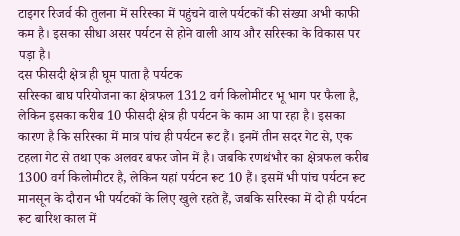टाइगर रिजर्व की तुलना में सरिस्का में पहुंचने वाले पर्यटकों की संख्या अभी काफी कम है। इसका सीधा असर पर्यटन से होने वाली आय और सरिस्का के विकास पर पड़ा है।
दस फीसदी क्षेत्र ही घूम पाता है पर्यटक
सरिस्का बाघ परियोजना का क्षेत्रफल 1312 वर्ग किलोमीटर भू भाग पर फैला है, लेकिन इसका करीब 10 फीसदी क्षेत्र ही पर्यटन के काम आ पा रहा है। इसका कारण है कि सरिस्का में मात्र पांच ही पर्यटन रूट हैं। इनमें तीन सदर गेट से, एक टहला गेट से तथा एक अलवर बफर जोन में है। जबकि रणथंभौर का क्षेत्रफल करीब 1300 वर्ग किलोमीटर है, लेकिन यहां पर्यटन रूट 10 हैं। इसमें भी पांच पर्यटन रूट मानसून के दौरान भी पर्यटकों के लिए खुले रहते हैं, जबकि सरिस्का में दो ही पर्यटन रूट बारिश काल में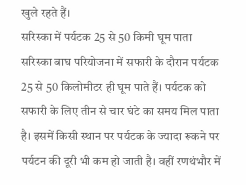खुले रहते हैं।
सरिस्का में पर्यटक 25 से 50 किमी घूम पाता
सरिस्का बाघ परियोजना में सफारी के दौरान पर्यटक 25 से 50 किलोमीटर ही घूम पाते हैं। पर्यटक को सफारी के लिए तीन से चार घंटे का समय मिल पाता है। इसमें किसी स्थान पर पर्यटक के ज्यादा रूकने पर पर्यटन की दूरी भी कम हो जाती है। वहीं रणथंभौर में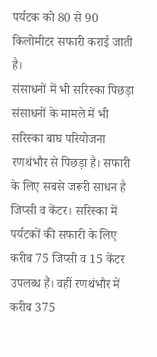पर्यटक को 80 से 90 किलोमीटर सफारी कराई जाती है।
संसाधनों में भी सरिस्का पिछड़ा
संसाधनों के मामले में भी सरिस्का बाघ परियोजना रणथंभौर से पिछड़ा है। सफारी के लिए सबसे जरूरी साधन है जिप्सी व केंटर। सरिस्का में पर्यटकों की सफारी के लिए करीब 75 जिप्सी व 15 केंटर उपलब्ध हैं। वहीं रणथंभौर में करीब 375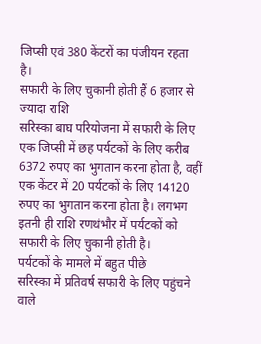जिप्सी एवं 380 केंटरों का पंजीयन रहता है।
सफारी के लिए चुकानी होती हैं 6 हजार से ज्यादा राशि
सरिस्का बाघ परियोजना में सफारी के लिए एक जिप्सी में छह पर्यटकों के लिए करीब 6372 रुपए का भुगतान करना होता है, वहीं एक केंटर में 20 पर्यटकों के लिए 14120 रुपए का भुगतान करना होता है। लगभग इतनी ही राशि रणथंभौर में पर्यटकों को सफारी के लिए चुकानी होती है।
पर्यटकों के मामले में बहुत पीछे
सरिस्का में प्रतिवर्ष सफारी के लिए पहुंचने वाले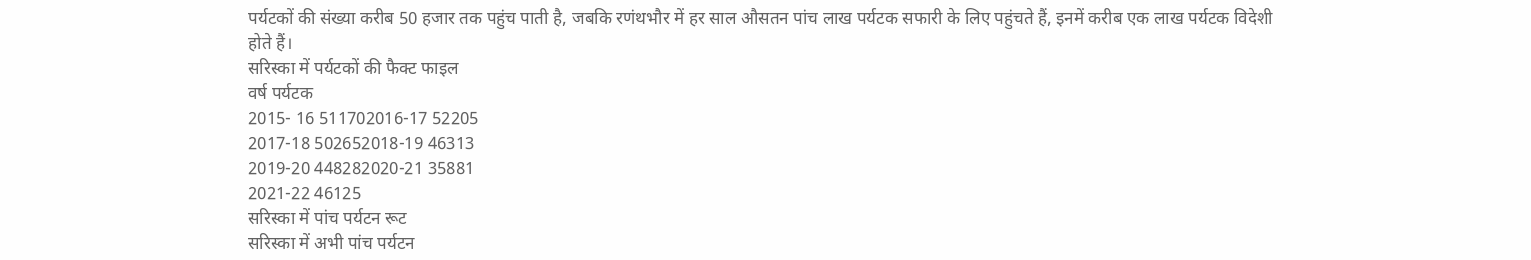पर्यटकों की संख्या करीब 50 हजार तक पहुंच पाती है, जबकि रणंथभौर में हर साल औसतन पांच लाख पर्यटक सफारी के लिए पहुंचते हैं, इनमें करीब एक लाख पर्यटक विदेशी होते हैं।
सरिस्का में पर्यटकों की फैक्ट फाइल
वर्ष पर्यटक
2015- 16 511702016-17 52205
2017-18 502652018-19 46313
2019-20 448282020-21 35881
2021-22 46125
सरिस्का में पांच पर्यटन रूट
सरिस्का में अभी पांच पर्यटन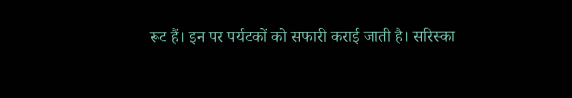रूट हैं। इन पर पर्यटकों को सफारी कराई जाती है। सरिस्का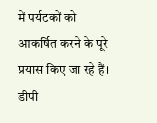में पर्यटकों को आकर्षित करने के पूरे प्रयास किए जा रहे हैं।
डीपी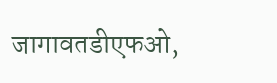जागावतडीएफओ,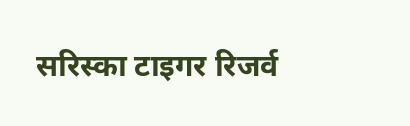सरिस्का टाइगर रिजर्व